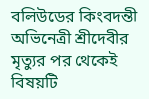বলিউডের কিংবদন্তী অভিনেত্রী শ্রীদেবীর মৃত্যুর পর থেকেই বিষয়টি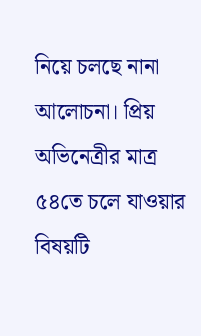নিয়ে চলছে নানা আলোচনা। প্রিয় অভিনেত্রীর মাত্র ৫৪তে চলে যাওয়ার বিষয়টি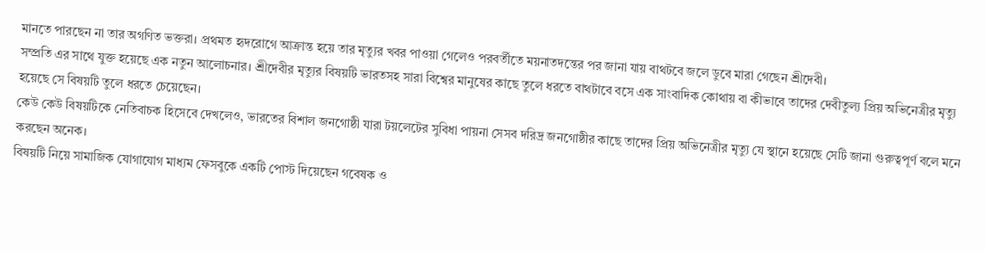মানতে পারছেন না তার অগণিত ভক্তরা। প্রথমত হৃদরোগে আক্রান্ত হয়ে তার মৃত্যুর খবর পাওয়া গেলেও পরবর্তীতে ময়নাতদন্তের পর জানা যায় বাথটবে জলে ডুবে মারা গেছেন শ্রীদেবী।
সম্প্রতি এর সাথে যুক্ত হয়েছে এক নতুন আলোচনার। শ্রীদেবীর মৃত্যুর বিষয়টি ভারতসহ সারা বিশ্বের মানুষের কাছে তুলে ধরতে বাথটাবে বসে এক সাংবাদিক কোথায় বা কীভাবে তাদের দেবীতুল্য প্রিয় অভিনেত্রীর মৃত্যু হয়েছে সে বিষয়টি তুলে ধরতে চেয়েছেন।
কেউ কেউ বিষয়টিকে নেতিবাচক হিসেবে দেখলেও, ভারতের বিশাল জনগোষ্ঠী যারা টয়লেটের সুবিধা পায়না সেসব দরিদ্র জনগোষ্ঠীর কাছে তাদের প্রিয় অভিনেত্রীর মৃত্যু যে স্থানে হয়েছে সেটি জানা গুরুত্বপূর্ণ বলে মনে করছেন অনেক।
বিষয়টি নিয়ে সামাজিক যোগাযোগ মাধ্যম ফেসবুকে একটি পোস্ট দিয়েছেন গবেষক ও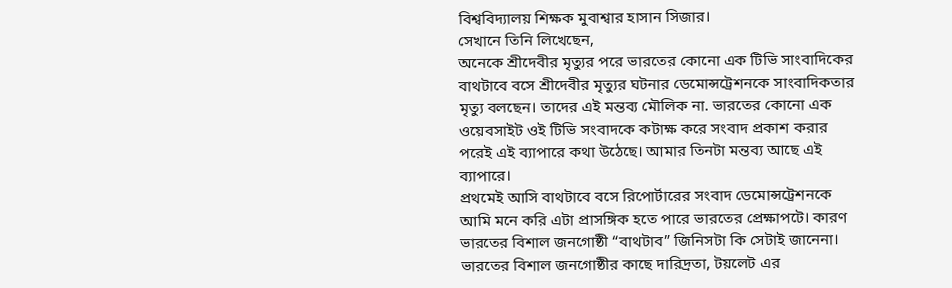বিশ্ববিদ্যালয় শিক্ষক মুবাশ্বার হাসান সিজার।
সেখানে তিনি লিখেছেন,
অনেকে শ্রীদেবীর মৃত্যুর পরে ভারতের কোনো এক টিভি সাংবাদিকের বাথটাবে বসে শ্রীদেবীর মৃত্যুর ঘটনার ডেমোন্সট্রেশনকে সাংবাদিকতার মৃত্যু বলছেন। তাদের এই মন্তব্য মৌলিক না. ভারতের কোনো এক ওয়েবসাইট ওই টিভি সংবাদকে কটাক্ষ করে সংবাদ প্রকাশ করার পরেই এই ব্যাপারে কথা উঠেছে। আমার তিনটা মন্তব্য আছে এই ব্যাপারে।
প্রথমেই আসি বাথটাবে বসে রিপোর্টারের সংবাদ ডেমোন্সট্রেশনকে আমি মনে করি এটা প্রাসঙ্গিক হতে পারে ভারতের প্রেক্ষাপটে। কারণ ভারতের বিশাল জনগোষ্ঠী “বাথটাব” জিনিসটা কি সেটাই জানেনা। ভারতের বিশাল জনগোষ্ঠীর কাছে দারিদ্রতা, টয়লেট এর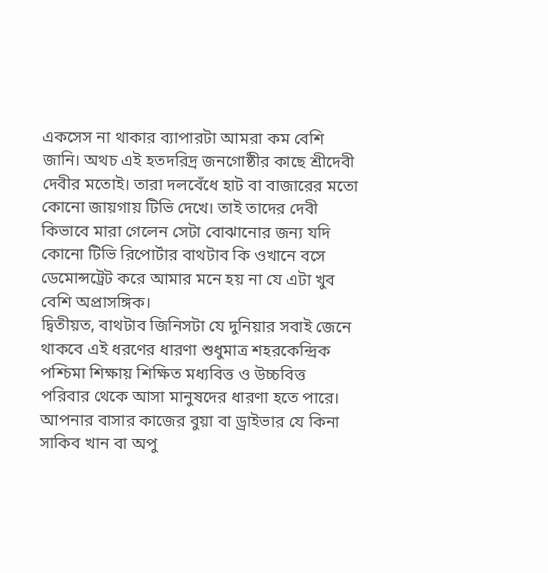একসেস না থাকার ব্যাপারটা আমরা কম বেশি জানি। অথচ এই হতদরিদ্র জনগোষ্ঠীর কাছে শ্রীদেবী দেবীর মতোই। তারা দলবেঁধে হাট বা বাজারের মতো কোনো জায়গায় টিভি দেখে। তাই তাদের দেবী কিভাবে মারা গেলেন সেটা বোঝানোর জন্য যদি কোনো টিভি রিপোর্টার বাথটাব কি ওখানে বসে ডেমোন্সট্রেট করে আমার মনে হয় না যে এটা খুব বেশি অপ্রাসঙ্গিক।
দ্বিতীয়ত, বাথটাব জিনিসটা যে দুনিয়ার সবাই জেনে থাকবে এই ধরণের ধারণা শুধুমাত্র শহরকেন্দ্রিক পশ্চিমা শিক্ষায় শিক্ষিত মধ্যবিত্ত ও উচ্চবিত্ত পরিবার থেকে আসা মানুষদের ধারণা হতে পারে। আপনার বাসার কাজের বুয়া বা ড্রাইভার যে কিনা সাকিব খান বা অপু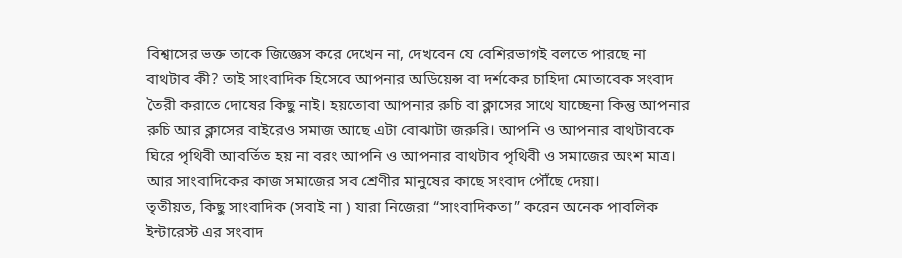বিশ্বাসের ভক্ত তাকে জিজ্ঞেস করে দেখেন না, দেখবেন যে বেশিরভাগই বলতে পারছে না বাথটাব কী? তাই সাংবাদিক হিসেবে আপনার অডিয়েন্স বা দর্শকের চাহিদা মোতাবেক সংবাদ তৈরী করাতে দোষের কিছু নাই। হয়তোবা আপনার রুচি বা ক্লাসের সাথে যাচ্ছেনা কিন্তু আপনার রুচি আর ক্লাসের বাইরেও সমাজ আছে এটা বোঝাটা জরুরি। আপনি ও আপনার বাথটাবকে ঘিরে পৃথিবী আবর্তিত হয় না বরং আপনি ও আপনার বাথটাব পৃথিবী ও সমাজের অংশ মাত্র। আর সাংবাদিকের কাজ সমাজের সব শ্রেণীর মানুষের কাছে সংবাদ পৌঁছে দেয়া।
তৃতীয়ত, কিছু সাংবাদিক (সবাই না ) যারা নিজেরা “সাংবাদিকতা” করেন অনেক পাবলিক ইন্টারেস্ট এর সংবাদ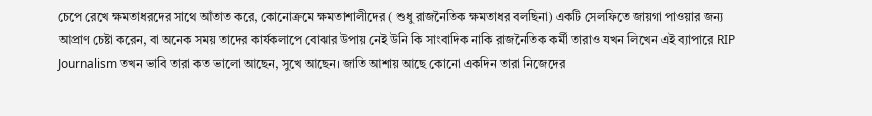চেপে রেখে ক্ষমতাধরদের সাথে আঁতাত করে, কোনোক্রমে ক্ষমতাশালীদের ( শুধু রাজনৈতিক ক্ষমতাধর বলছিনা) একটি সেলফিতে জায়গা পাওয়ার জন্য আপ্রাণ চেষ্টা করেন, বা অনেক সময় তাদের কার্যকলাপে বোঝার উপায় নেই উনি কি সাংবাদিক নাকি রাজনৈতিক কর্মী তারাও যখন লিখেন এই ব্যাপারে RIP Journalism তখন ভাবি তারা কত ভালো আছেন, সুখে আছেন। জাতি আশায় আছে কোনো একদিন তারা নিজেদের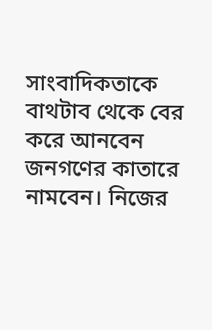সাংবাদিকতাকে বাথটাব থেকে বের করে আনবেন জনগণের কাতারে নামবেন। নিজের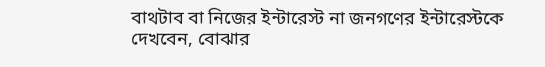বাথটাব বা নিজের ইন্টারেস্ট না জনগণের ইন্টারেস্টকে দেখবেন, বোঝার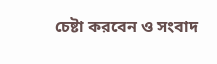চেষ্টা করবেন ও সংবাদ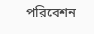পরিবেশন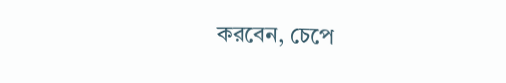করবেন, চেপে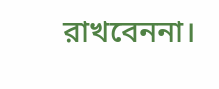রাখবেননা।